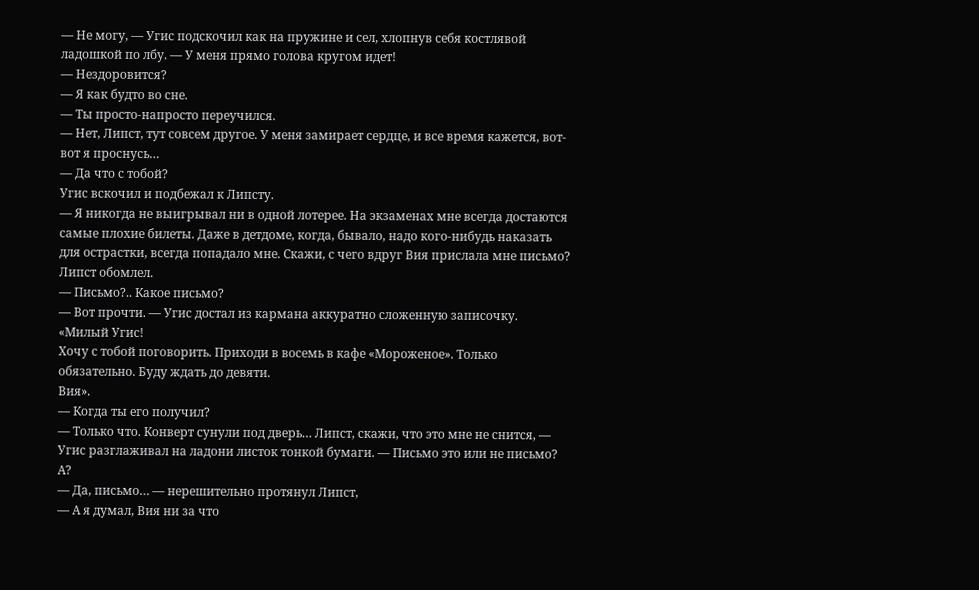— Не могу, — Угис подскочил как на пружине и сел, хлопнув себя костлявой ладошкой по лбу. — У меня прямо голова кругом идет!
— Нездоровится?
— Я как будто во сне.
— Ты просто-напросто переучился.
— Нет, Липст, тут совсем другое. У меня замирает сердце, и все время кажется, вот-вот я проснусь…
— Да что с тобой?
Угис вскочил и подбежал к Липсту.
— Я никогда не выигрывал ни в одной лотерее. На экзаменах мне всегда достаются самые плохие билеты. Даже в детдоме, когда, бывало, надо кого-нибудь наказать для острастки, всегда попадало мне. Скажи, с чего вдруг Вия прислала мне письмо?
Липст обомлел.
— Письмо?.. Какое письмо?
— Вот прочти. — Угис достал из кармана аккуратно сложенную записочку.
«Милый Угис!
Хочу с тобой поговорить. Приходи в восемь в кафе «Мороженое». Только обязательно. Буду ждать до девяти.
Вия».
— Когда ты его получил?
— Только что. Конверт сунули под дверь… Липст, скажи, что это мне не снится, — Угис разглаживал на ладони листок тонкой бумаги. — Письмо это или не письмо? А?
— Да, письмо… — нерешительно протянул Липст,
— А я думал, Вия ни за что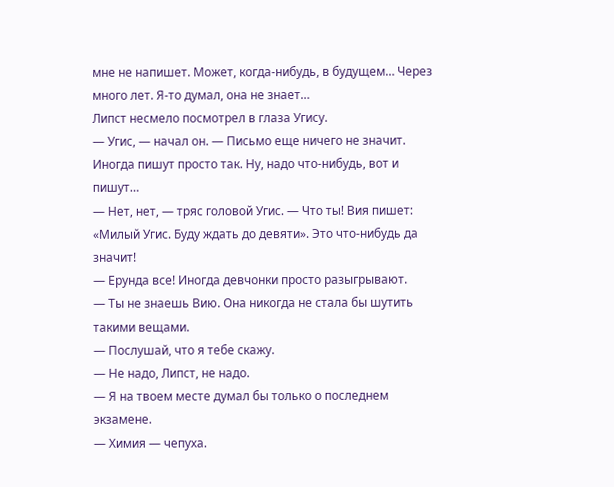мне не напишет. Может, когда-нибудь, в будущем… Через много лет. Я‑то думал, она не знает…
Липст несмело посмотрел в глаза Угису.
— Угис, — начал он. — Письмо еще ничего не значит. Иногда пишут просто так. Ну, надо что-нибудь, вот и пишут…
— Нет, нет, — тряс головой Угис. — Что ты! Вия пишет: «Милый Угис. Буду ждать до девяти». Это что-нибудь да значит!
— Ерунда все! Иногда девчонки просто разыгрывают.
— Ты не знаешь Вию. Она никогда не стала бы шутить такими вещами.
— Послушай, что я тебе скажу.
— Не надо, Липст, не надо.
— Я на твоем месте думал бы только о последнем экзамене.
— Химия — чепуха.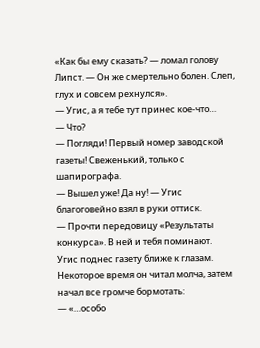«Как бы ему сказать? — ломал голову Липст. — Он же смертельно болен. Слеп, глух и совсем рехнулся».
— Угис, а я тебе тут принес кое-что…
— Что?
— Погляди! Первый номер заводской газеты! Свеженький, только с шапирографа.
— Вышел уже! Да ну! — Угис благоговейно взял в руки оттиск.
— Прочти передовицу «Результаты конкурса». В ней и тебя поминают.
Угис поднес газету ближе к глазам. Некоторое время он читал молча, затем начал все громче бормотать:
— «…особо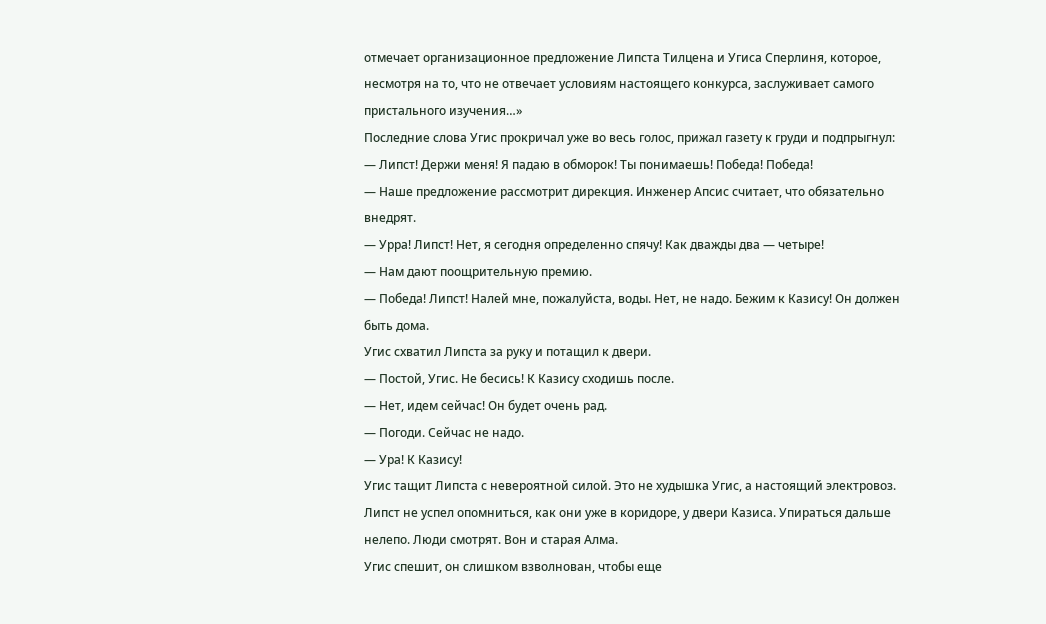отмечает организационное предложение Липста Тилцена и Угиса Сперлиня, которое, несмотря на то, что не отвечает условиям настоящего конкурса, заслуживает самого пристального изучения…»
Последние слова Угис прокричал уже во весь голос, прижал газету к груди и подпрыгнул:
— Липст! Держи меня! Я падаю в обморок! Ты понимаешь! Победа! Победа!
— Наше предложение рассмотрит дирекция. Инженер Апсис считает, что обязательно внедрят.
— Урра! Липст! Нет, я сегодня определенно спячу! Как дважды два — четыре!
— Нам дают поощрительную премию.
— Победа! Липст! Налей мне, пожалуйста, воды. Нет, не надо. Бежим к Казису! Он должен быть дома.
Угис схватил Липста за руку и потащил к двери.
— Постой, Угис. Не бесись! К Казису сходишь после.
— Нет, идем сейчас! Он будет очень рад.
— Погоди. Сейчас не надо.
— Ура! К Казису!
Угис тащит Липста с невероятной силой. Это не худышка Угис, а настоящий электровоз. Липст не успел опомниться, как они уже в коридоре, у двери Казиса. Упираться дальше нелепо. Люди смотрят. Вон и старая Алма.
Угис спешит, он слишком взволнован, чтобы еще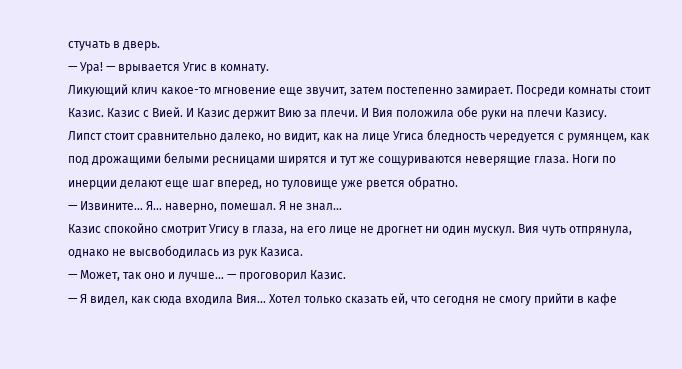стучать в дверь.
— Ура! — врывается Угис в комнату.
Ликующий клич какое-то мгновение еще звучит, затем постепенно замирает. Посреди комнаты стоит Казис. Казис с Вией. И Казис держит Вию за плечи. И Вия положила обе руки на плечи Казису.
Липст стоит сравнительно далеко, но видит, как на лице Угиса бледность чередуется с румянцем, как под дрожащими белыми ресницами ширятся и тут же сощуриваются неверящие глаза. Ноги по инерции делают еще шаг вперед, но туловище уже рвется обратно.
— Извините… Я… наверно, помешал. Я не знал…
Казис спокойно смотрит Угису в глаза, на его лице не дрогнет ни один мускул. Вия чуть отпрянула, однако не высвободилась из рук Казиса.
— Может, так оно и лучше… — проговорил Казис.
— Я видел, как сюда входила Вия… Хотел только сказать ей, что сегодня не смогу прийти в кафе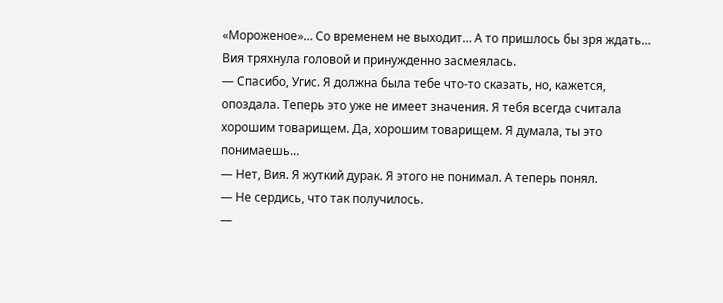«Мороженое»… Со временем не выходит… А то пришлось бы зря ждать…
Вия тряхнула головой и принужденно засмеялась.
— Спасибо, Угис. Я должна была тебе что-то сказать, но, кажется, опоздала. Теперь это уже не имеет значения. Я тебя всегда считала хорошим товарищем. Да, хорошим товарищем. Я думала, ты это понимаешь…
— Нет, Вия. Я жуткий дурак. Я этого не понимал. А теперь понял.
— Не сердись, что так получилось.
—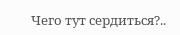Чего тут сердиться?..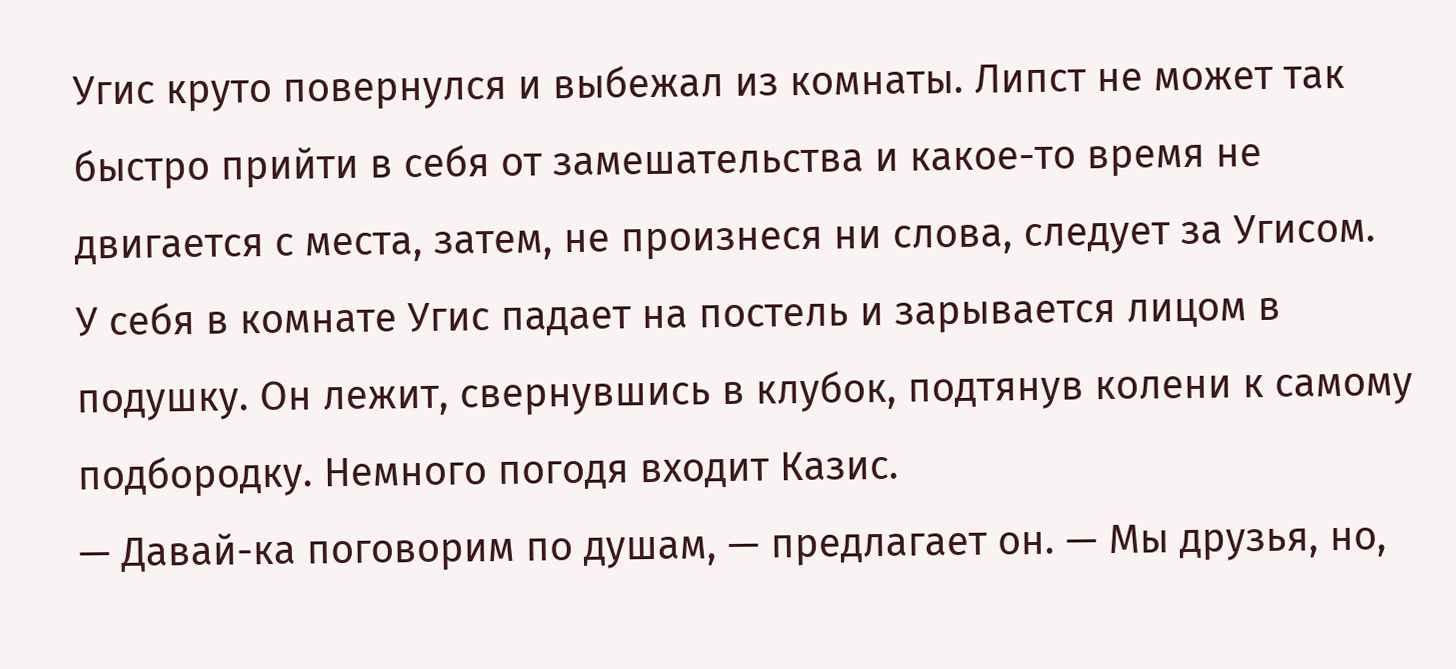Угис круто повернулся и выбежал из комнаты. Липст не может так быстро прийти в себя от замешательства и какое-то время не двигается с места, затем, не произнеся ни слова, следует за Угисом.
У себя в комнате Угис падает на постель и зарывается лицом в подушку. Он лежит, свернувшись в клубок, подтянув колени к самому подбородку. Немного погодя входит Казис.
— Давай-ка поговорим по душам, — предлагает он. — Мы друзья, но,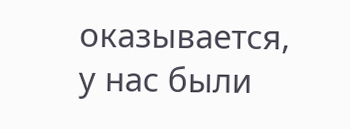оказывается, у нас были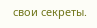свои секреты.